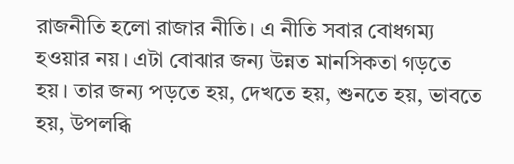রাজনীতি হলো রাজার নীতি। এ নীতি সবার বোধগম্য হওয়ার নয়। এটা বোঝার জন্য উন্নত মানসিকতা গড়তে হয়। তার জন্য পড়তে হয়, দেখতে হয়, শুনতে হয়, ভাবতে হয়, উপলব্ধি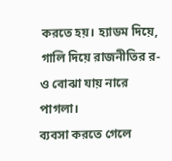করতে হয়। হ্যাডম দিয়ে, গালি দিয়ে রাজনীতির র-ও বোঝা যায় নারে পাগলা।
ব্যবসা করতে গেলে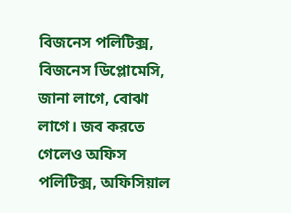বিজনেস পলিটিক্স, বিজনেস ডিপ্লোমেসি, জানা লাগে, বোঝা লাগে। জব করতে গেলেও অফিস পলিটিক্স, অফিসিয়াল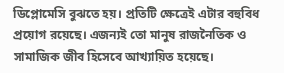ডিপ্লোমেসি বুঝতে হয়। প্রতিটি ক্ষেত্রেই এটার বহুবিধ প্রয়োগ রয়েছে। এজন্যই তো মানুষ রাজনৈতিক ও সামাজিক জীব হিসেবে আখ্যায়িত হয়েছে।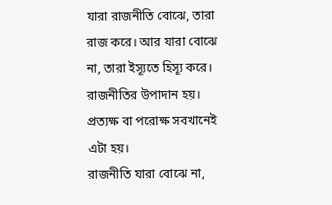যারা রাজনীতি বোঝে, তারা রাজ করে। আর যারা বোঝে না, তারা ইস্যূতে হিস্যূ করে। রাজনীতির উপাদান হয়। প্রত্যক্ষ বা পরোক্ষ সবখানেই এটা হয়।
রাজনীতি যারা বোঝে না,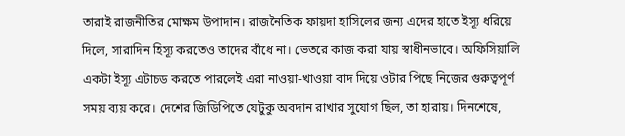তারাই রাজনীতির মোক্ষম উপাদান। রাজনৈতিক ফায়দা হাসিলের জন্য এদের হাতে ইস্যূ ধরিয়ে দিলে, সারাদিন হিস্যূ করতেও তাদের বাঁধে না। ভেতরে কাজ করা যায় স্বাধীনভাবে। অফিসিয়ালি একটা ইস্যূ এটাচড করতে পারলেই এরা নাওয়া-খাওয়া বাদ দিয়ে ওটার পিছে নিজের গুরুত্বপূর্ণ সময় ব্যয় করে। দেশের জিডিপিতে যেটুকু অবদান রাখার সুযোগ ছিল, তা হারায়। দিনশেষে,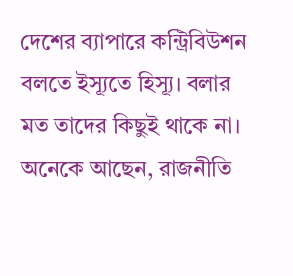দেশের ব্যাপারে কন্ট্রিবিউশন বলতে ইস্যূতে হিস্যূ। বলার মত তাদের কিছুই থাকে না।
অনেকে আছেন, রাজনীতি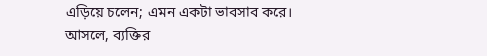এড়িয়ে চলেন; এমন একটা ভাবসাব করে। আসলে, ব্যক্তির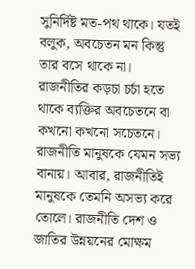সুনির্দিষ্ট মত-পথ থাকে। যতই বলুক, অবচেতন মন কিন্তু তার বসে থাকে না। রাজনীতির কড়চা চর্চা হতে থাকে ব্যক্তির অবচেতনে বা কখনো কখনো সচেতনে।
রাজনীতি মানুষকে যেমন সভ্য বানায়। আবার, রাজনীতিই মানুষকে তেমনি অসভ্য করে তোলে। রাজনীতি দেশ ও জাতির উন্নয়নের মোক্ষম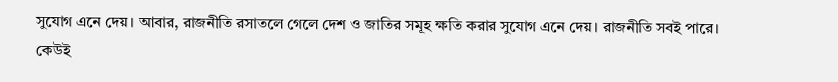সুযোগ এনে দেয়। আবার, রাজনীতি রসাতলে গেলে দেশ ও জাতির সমূহ ক্ষতি করার সুযোগ এনে দেয়। রাজনীতি সবই পারে। কেউই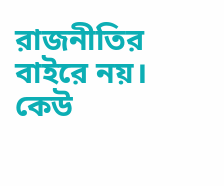রাজনীতির বাইরে নয়। কেউ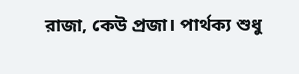রাজা, কেউ প্রজা। পার্থক্য শুধু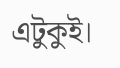এটুকুই।